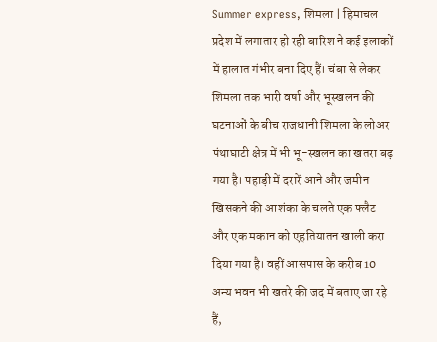Summer express, शिमला | हिमाचल प्रदेश में लगातार हो रही बारिश ने कई इलाकों में हालात गंभीर बना दिए हैं। चंबा से लेकर शिमला तक भारी वर्षा और भूस्खलन की घटनाओं के बीच राजधानी शिमला के लोअर पंथाघाटी क्षेत्र में भी भू-स्खलन का खतरा बढ़ गया है। पहाड़ी में दरारें आने और जमीन खिसकने की आशंका के चलते एक फ्लैट और एक मकान को एहतियातन खाली करा दिया गया है। वहीं आसपास के करीब 10 अन्य भवन भी खतरे की जद में बताए जा रहे हैं,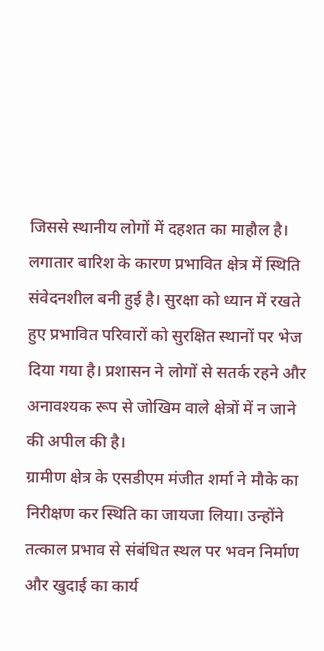जिससे स्थानीय लोगों में दहशत का माहौल है।
लगातार बारिश के कारण प्रभावित क्षेत्र में स्थिति संवेदनशील बनी हुई है। सुरक्षा को ध्यान में रखते हुए प्रभावित परिवारों को सुरक्षित स्थानों पर भेज दिया गया है। प्रशासन ने लोगों से सतर्क रहने और अनावश्यक रूप से जोखिम वाले क्षेत्रों में न जाने की अपील की है।
ग्रामीण क्षेत्र के एसडीएम मंजीत शर्मा ने मौके का निरीक्षण कर स्थिति का जायजा लिया। उन्होंने तत्काल प्रभाव से संबंधित स्थल पर भवन निर्माण और खुदाई का कार्य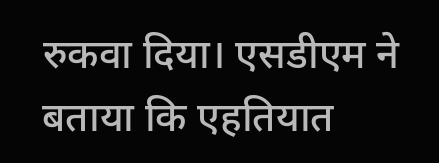रुकवा दिया। एसडीएम ने बताया कि एहतियात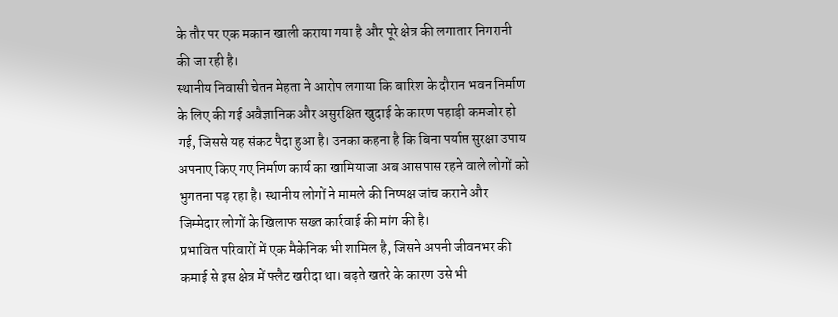के तौर पर एक मकान खाली कराया गया है और पूरे क्षेत्र की लगातार निगरानी की जा रही है।
स्थानीय निवासी चेतन मेहता ने आरोप लगाया कि बारिश के दौरान भवन निर्माण के लिए की गई अवैज्ञानिक और असुरक्षित खुदाई के कारण पहाड़ी कमजोर हो गई, जिससे यह संकट पैदा हुआ है। उनका कहना है कि बिना पर्याप्त सुरक्षा उपाय अपनाए किए गए निर्माण कार्य का खामियाजा अब आसपास रहने वाले लोगों को भुगतना पड़ रहा है। स्थानीय लोगों ने मामले की निष्पक्ष जांच कराने और जिम्मेदार लोगों के खिलाफ सख्त कार्रवाई की मांग की है।
प्रभावित परिवारों में एक मैकेनिक भी शामिल है, जिसने अपनी जीवनभर की कमाई से इस क्षेत्र में फ्लैट खरीदा था। बढ़ते खतरे के कारण उसे भी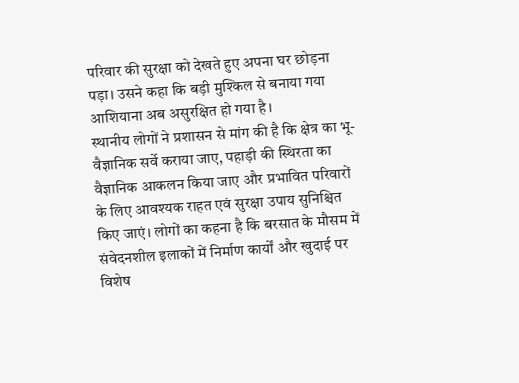परिवार की सुरक्षा को देखते हुए अपना घर छोड़ना पड़ा। उसने कहा कि बड़ी मुश्किल से बनाया गया आशियाना अब असुरक्षित हो गया है।
स्थानीय लोगों ने प्रशासन से मांग की है कि क्षेत्र का भू-वैज्ञानिक सर्वे कराया जाए, पहाड़ी की स्थिरता का वैज्ञानिक आकलन किया जाए और प्रभावित परिवारों के लिए आवश्यक राहत एवं सुरक्षा उपाय सुनिश्चित किए जाएं। लोगों का कहना है कि बरसात के मौसम में संवेदनशील इलाकों में निर्माण कार्यों और खुदाई पर विशेष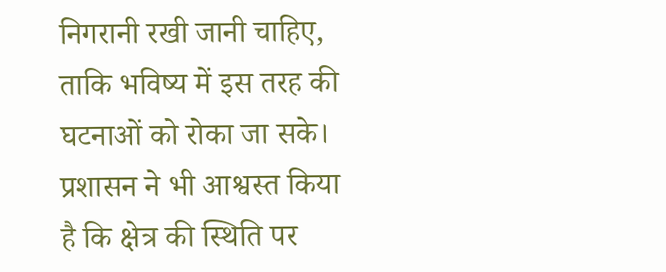निगरानी रखी जानी चाहिए, ताकि भविष्य में इस तरह की घटनाओं को रोका जा सके। प्रशासन ने भी आश्वस्त किया है कि क्षेत्र की स्थिति पर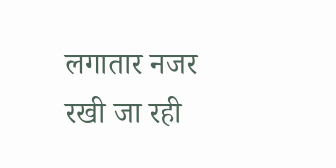लगातार नजर रखी जा रही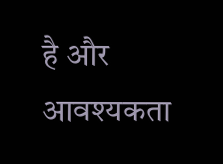है और आवश्यकता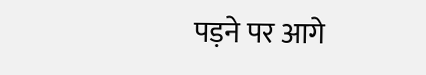पड़ने पर आगे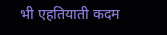भी एहतियाती कदम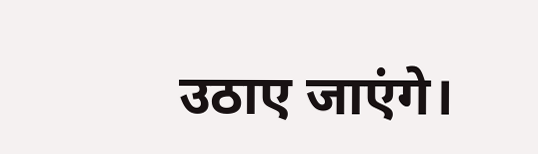उठाए जाएंगे।